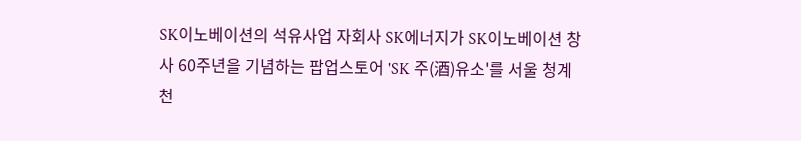SK이노베이션의 석유사업 자회사 SK에너지가 SK이노베이션 창사 60주년을 기념하는 팝업스토어 'SK 주(酒)유소'를 서울 청계천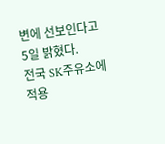변에 선보인다고 5일 밝혔다.
전국 SK주유소에 적용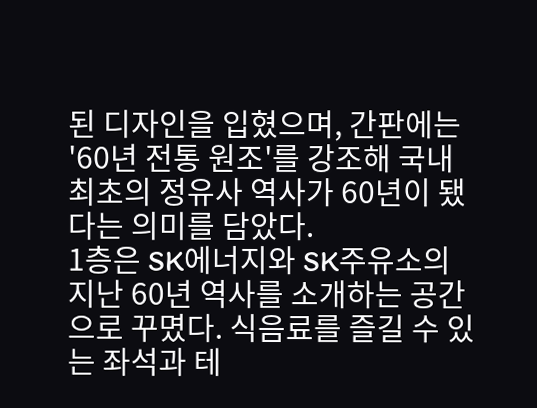된 디자인을 입혔으며, 간판에는 '60년 전통 원조'를 강조해 국내 최초의 정유사 역사가 60년이 됐다는 의미를 담았다.
1층은 SK에너지와 SK주유소의 지난 60년 역사를 소개하는 공간으로 꾸몄다. 식음료를 즐길 수 있는 좌석과 테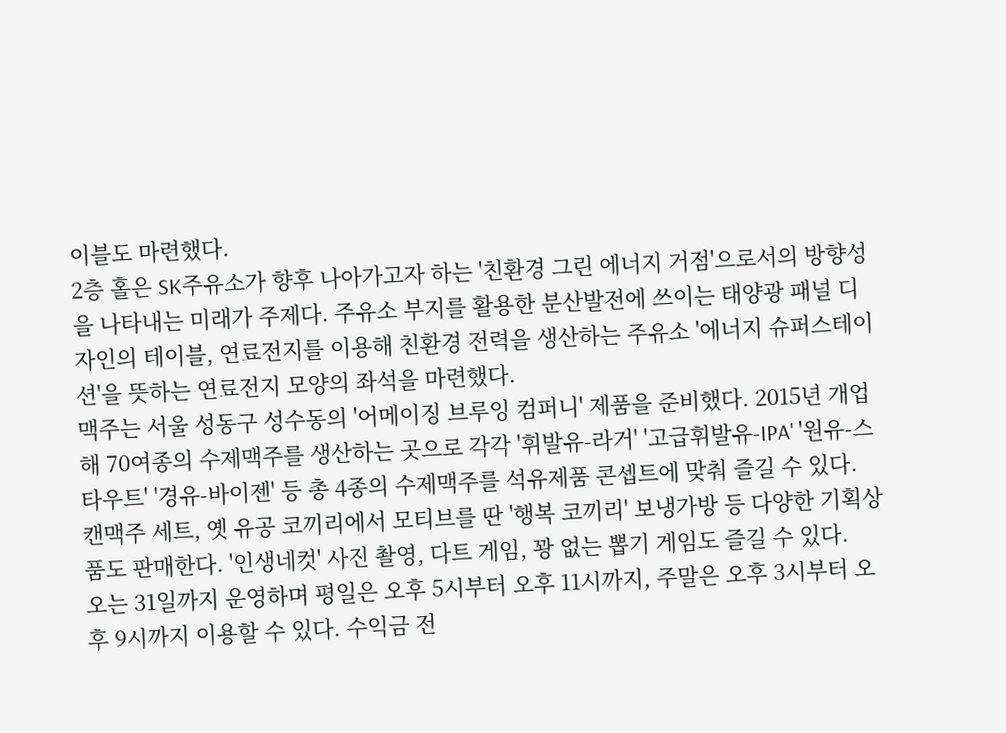이블도 마련했다.
2층 홀은 SK주유소가 향후 나아가고자 하는 '친환경 그린 에너지 거점'으로서의 방향성을 나타내는 미래가 주제다. 주유소 부지를 활용한 분산발전에 쓰이는 태양광 패널 디자인의 테이블, 연료전지를 이용해 친환경 전력을 생산하는 주유소 '에너지 슈퍼스테이션'을 뜻하는 연료전지 모양의 좌석을 마련했다.
맥주는 서울 성동구 성수동의 '어메이징 브루잉 컴퍼니' 제품을 준비했다. 2015년 개업해 70여종의 수제맥주를 생산하는 곳으로 각각 '휘발유-라거' '고급휘발유-IPA' '원유-스타우트' '경유-바이젠' 등 총 4종의 수제맥주를 석유제품 콘셉트에 맞춰 즐길 수 있다.
캔맥주 세트, 옛 유공 코끼리에서 모티브를 딴 '행복 코끼리' 보냉가방 등 다양한 기획상품도 판매한다. '인생네컷' 사진 촬영, 다트 게임, 꽝 없는 뽑기 게임도 즐길 수 있다.
오는 31일까지 운영하며 평일은 오후 5시부터 오후 11시까지, 주말은 오후 3시부터 오후 9시까지 이용할 수 있다. 수익금 전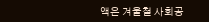액은 겨울철 사회공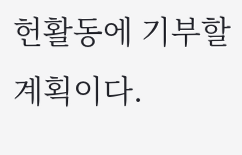헌활동에 기부할 계획이다.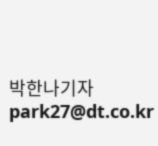박한나기자 park27@dt.co.kr